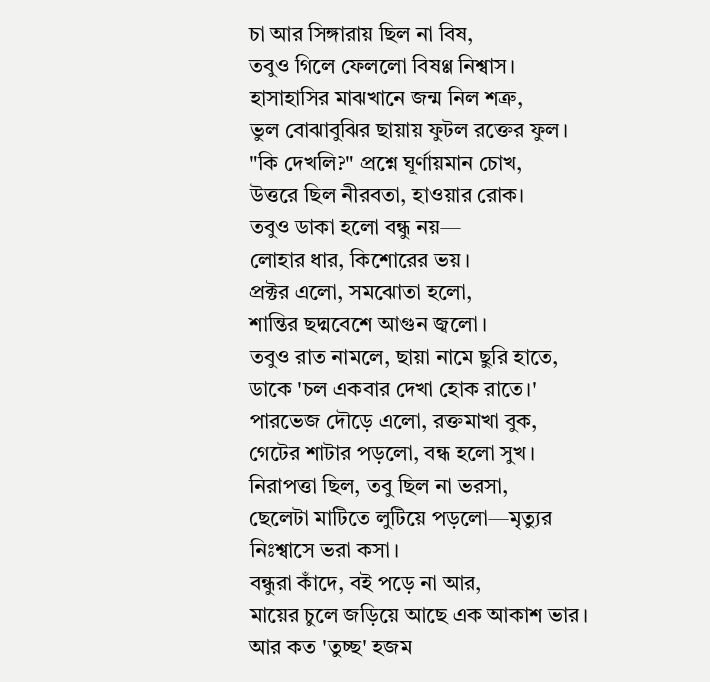চা আর সিঙ্গারায় ছিল না বিষ,
তবুও গিলে ফেললো বিষণ্ণ নিশ্বাস।
হাসাহাসির মাঝখানে জন্ম নিল শত্রু,
ভুল বোঝাবুঝির ছায়ায় ফুটল রক্তের ফুল।
"কি দেখলি?" প্রশ্নে ঘূর্ণায়মান চোখ,
উত্তরে ছিল নীরবতা, হাওয়ার রোক।
তবুও ডাকা হলো বন্ধু নয়—
লোহার ধার, কিশোরের ভয়।
প্রক্টর এলো, সমঝোতা হলো,
শান্তির ছদ্মবেশে আগুন জ্বলো।
তবুও রাত নামলে, ছায়া নামে ছুরি হাতে,
ডাকে 'চল একবার দেখা হোক রাতে।'
পারভেজ দৌড়ে এলো, রক্তমাখা বুক,
গেটের শাটার পড়লো, বন্ধ হলো সুখ।
নিরাপত্তা ছিল, তবু ছিল না ভরসা,
ছেলেটা মাটিতে লুটিয়ে পড়লো—মৃত্যুর নিঃশ্বাসে ভরা কসা।
বন্ধুরা কাঁদে, বই পড়ে না আর,
মায়ের চুলে জড়িয়ে আছে এক আকাশ ভার।
আর কত 'তুচ্ছ' হজম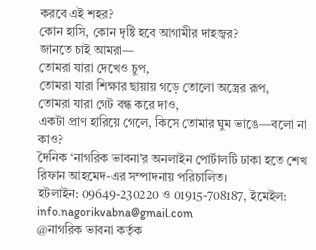করবে এই শহর?
কোন হাসি, কোন দৃষ্টি হবে আগামীর দাহজ্বর?
জানতে চাই আমরা—
তোমরা যারা দেখেও চুপ,
তোমরা যারা শিক্ষার ছায়ায় গড়ে তোলো অস্ত্রের রূপ,
তোমরা যারা গেট বন্ধ করে দাও,
একটা প্রাণ হারিয়ে গেলে, কিসে তোমার ঘুম ভাঙে—বলো না কাও?
দৈনিক ‘নাগরিক ভাবনা’র অনলাইন পোর্টালটি ঢাকা হতে শেখ রিফান আহমেদ-এর সম্পাদনায় পরিচালিত।
হটলাইন: 09649-230220 ও 01915-708187, ইমেইল: info.nagorikvabna@gmail.com
@নাগরিক ভাবনা কর্তৃক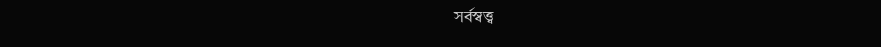সর্বস্বত্ত্ব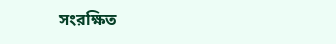সংরক্ষিত